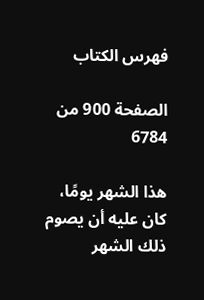فهرس الكتاب

الصفحة 900 من 6784

هذا الشهر يومًا، كان عليه أن يصوم ذلك الشهر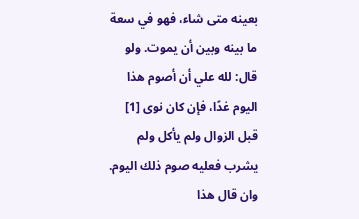بعينه متى شاء، فهو في سعة ما بينه وبين أن يموت. ولو قال: لله علي أن أصوم هذا اليوم غدًا، فإن كان نوى [1] قبل الزوال ولم يأكل ولم يشرب فعليه صوم ذلك اليوم. وان قال هذا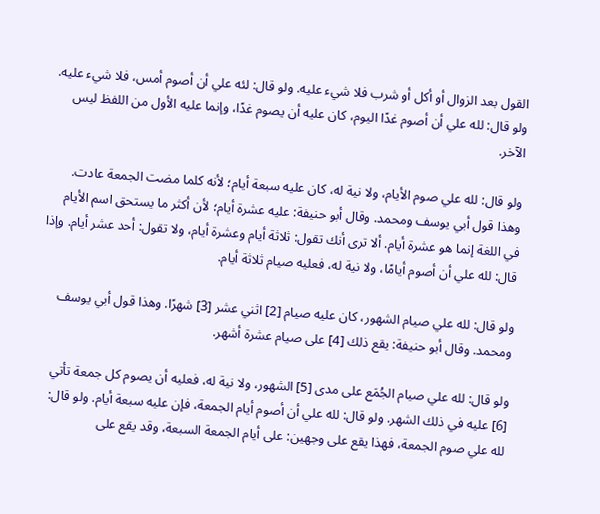القول بعد الزوال أو أكل أو شرب فلا شيء عليه. ولو قال: لئه علي أن أصوم أمس، فلا شيء عليه. ولو قال: لله علي أن أصوم غدًا اليوم، كان عليه أن يصوم غدًا، وإنما عليه الأول من اللفظ ليس الآخر.

ولو قال: لله علي صوم الأيام، ولا نية له، كان عليه سبعة أيام؛ لأنه كلما مضت الجمعة عادت. وهذا قول أبي يوسف ومحمد. وقال أبو حنيفة: عليه عشرة أيام؛ لأن أكثر ما يستحق اسم الأيام في اللغة إنما هو عشرة أيام. ألا ترى أنك تقول: ثلاثة أيام وعشرة أيام، ولا تقول: أحد عشر أيام. وإذا قال: لله علي أن أصوم أيامًا، ولا نية له، فعليه صيام ثلاثة أيام.

ولو قال: لله علي صيام الشهور، كان عليه صيام [2] اثني عشر [3] شهرًا. وهذا قول أبي يوسف ومحمد. وقال أبو حنيفة: يقع ذلك [4] على صيام عشرة أشهر.

ولو قال: لله علي صيام الجُمَع على مدى [5] الشهور، ولا نية له، فعليه أن يصوم كل جمعة تأتي [6] عليه في ذلك الشهر. ولو قال: لله علي أن أصوم أيام الجمعة، فإن عليه سبعة أيام. ولو قال: لله علي صوم الجمعة، فهذا يقع على وجهين: على أيام الجمعة السبعة، وقد يقع على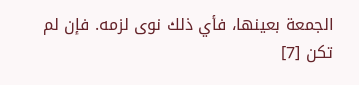الجمعة بعينها، فأي ذلك نوى لزمه. فإن لم تكن [7]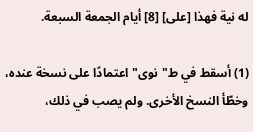له نية فهذا [على] [8] أيام الجمعة السبعة.

(1) أسقط في ط"نوى"اعتمادًا على نسخة عنده، وخطّأ النسخ الأخرى. ولم يصب في ذلك،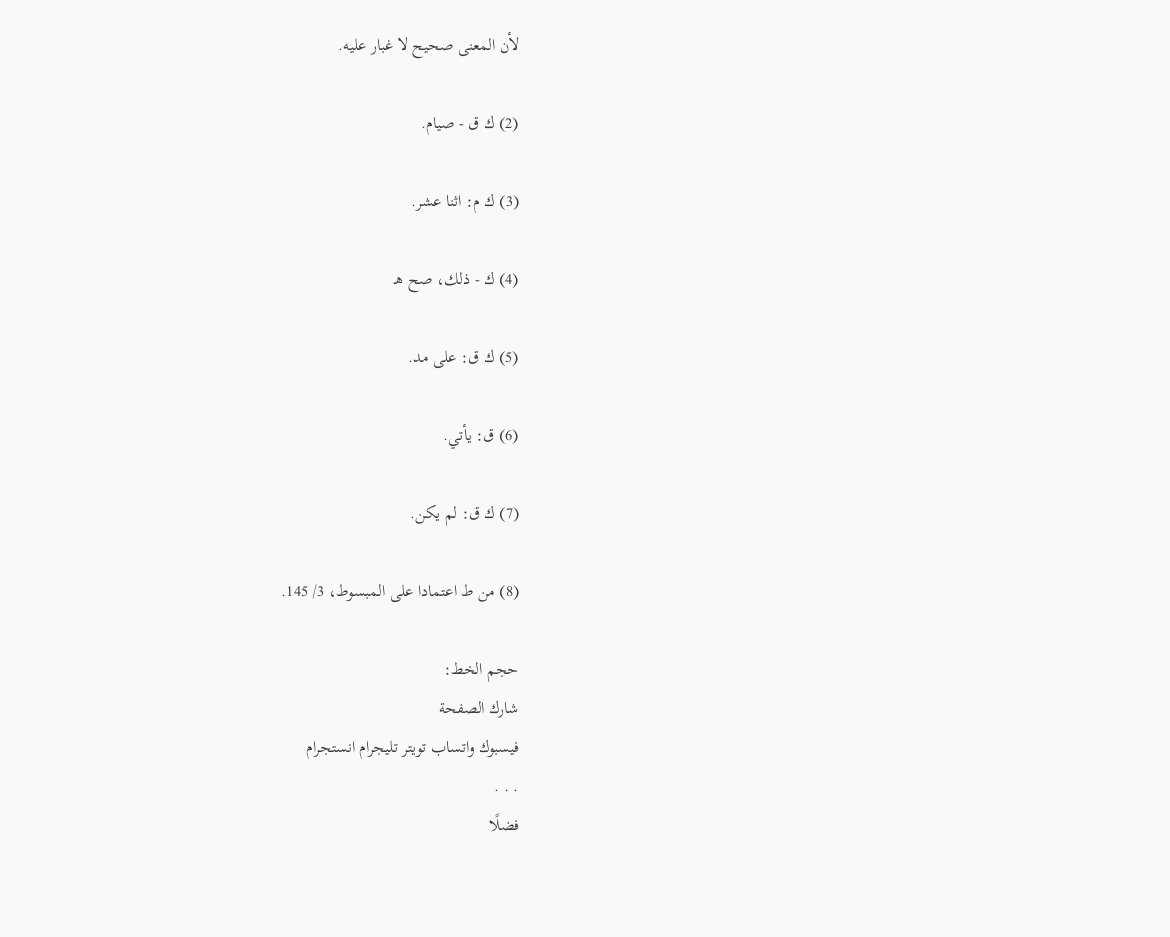لأن المعنى صحيح لا غبار عليه.

(2) ك ق - صيام.

(3) ك م: اثنا عشر.

(4) ك - ذلك، صح هـ

(5) ك ق: على مد.

(6) ق: يأتي.

(7) ك ق: لم يكن.

(8) من ط اعتمادا على المبسوط، 3/ 145.

حجم الخط:
شارك الصفحة
فيسبوك واتساب تويتر تليجرام انستجرام
. . .
فضلًا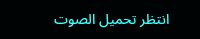انتظر تحميل الصوت